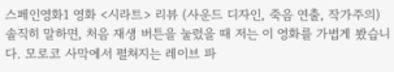스페인영화1 영화 <시라트> 리뷰 (사운드 디자인, 죽음 연출, 작가주의) 솔직히 말하면, 처음 재생 버튼을 눌렀을 때 저는 이 영화를 가볍게 봤습니다. 모로코 사막에서 펼쳐지는 레이브 파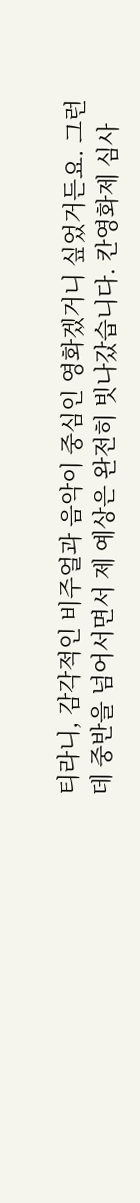티라니, 감각적인 비주얼과 음악이 중심인 영화겠거니 싶었거든요. 그런데 중반을 넘어서면서 제 예상은 완전히 빗나갔습니다. 칸영화제 심사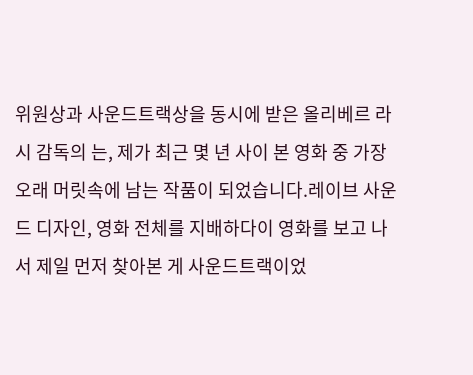위원상과 사운드트랙상을 동시에 받은 올리베르 라시 감독의 는, 제가 최근 몇 년 사이 본 영화 중 가장 오래 머릿속에 남는 작품이 되었습니다.레이브 사운드 디자인, 영화 전체를 지배하다이 영화를 보고 나서 제일 먼저 찾아본 게 사운드트랙이었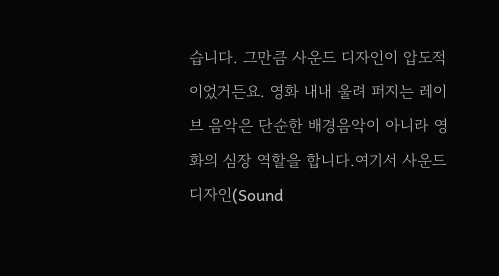습니다. 그만큼 사운드 디자인이 압도적이었거든요. 영화 내내 울려 퍼지는 레이브 음악은 단순한 배경음악이 아니라 영화의 심장 역할을 합니다.여기서 사운드 디자인(Sound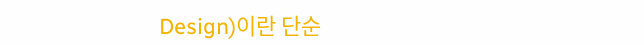Design)이란 단순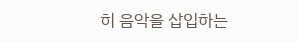히 음악을 삽입하는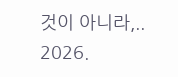것이 아니라,.. 2026.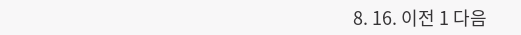8. 16. 이전 1 다음